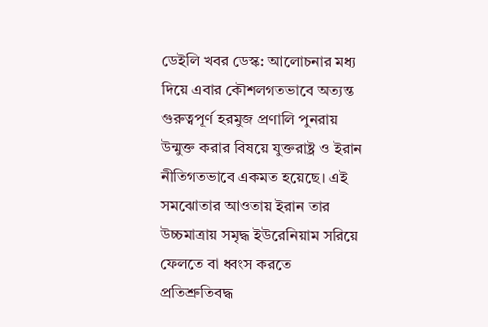ডেইলি খবর ডেস্ক: আলোচনার মধ্য দিয়ে এবার কৌশলগতভাবে অত্যন্ত গুরুত্বপূর্ণ হরমুজ প্রণালি পুনরায় উন্মুক্ত করার বিষয়ে যুক্তরাষ্ট্র ও ইরান নীতিগতভাবে একমত হয়েছে। এই সমঝোতার আওতায় ইরান তার উচ্চমাত্রায় সমৃদ্ধ ইউরেনিয়াম সরিয়ে ফেলতে বা ধ্বংস করতে প্রতিশ্রুতিবদ্ধ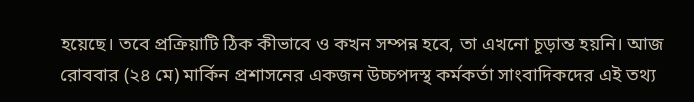হয়েছে। তবে প্রক্রিয়াটি ঠিক কীভাবে ও কখন সম্পন্ন হবে, তা এখনো চূড়ান্ত হয়নি। আজ রোববার (২৪ মে) মার্কিন প্রশাসনের একজন উচ্চপদস্থ কর্মকর্তা সাংবাদিকদের এই তথ্য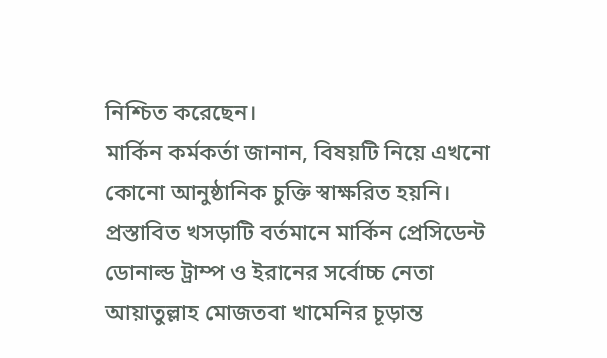নিশ্চিত করেছেন।
মার্কিন কর্মকর্তা জানান, বিষয়টি নিয়ে এখনো কোনো আনুষ্ঠানিক চুক্তি স্বাক্ষরিত হয়নি। প্রস্তাবিত খসড়াটি বর্তমানে মার্কিন প্রেসিডেন্ট ডোনাল্ড ট্রাম্প ও ইরানের সর্বোচ্চ নেতা আয়াতুল্লাহ মোজতবা খামেনির চূড়ান্ত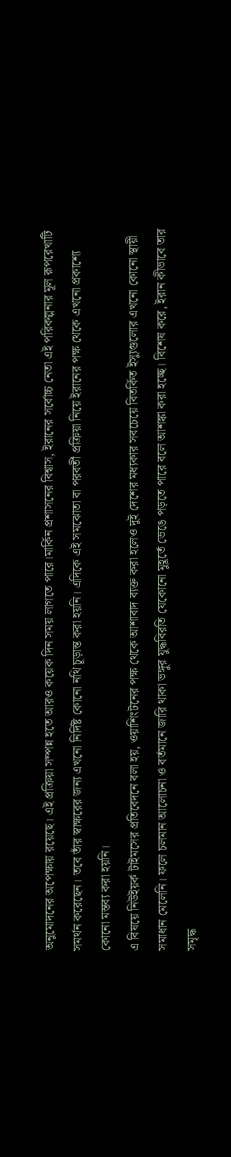অনুমোদনের অপেক্ষায় রয়েছে। এই প্রক্রিয়া সম্পন্ন হতে আরও কয়েক দিন সময় লাগতে পারে।মার্কিন প্রশাসনের বিশ্বাস, ইরানের সর্বোচ্চ নেতা এই পরিকল্পনার মূল রূপরেখাটি সমর্থন করেছেন। তবে তাঁর স্বাক্ষরের জন্য এখনো নির্দিষ্ট কোনো নথি চূড়ান্ত করা হয়নি। এদিকে এই সমঝোতা বা পরবর্তী প্রক্রিয়া নিয়ে ইরানের পক্ষ থেকে এখনো প্রকাশ্যে কোনো মন্তব্য করা হয়নি।
এ বিষয়ে নিউইয়র্ক টাইমসের প্রতিবেদনে বলা হয়, ওয়াশিংটনের পক্ষ থেকে আশাবাদ ব্যক্ত করা হলেও দুই দেশের মধ্যকার সবচেয়ে বিতর্কিত ইস্যুগুলোর এখনো কোনো স্থায়ী সমাধান মেলেনি। ফলে চলমান আলোচনা ও বর্তমানে জারি থাকা ভঙ্গুর যুদ্ধবিরতি যেকোনো মুহূর্তে ভেঙে পড়তে পারে বলে আশঙ্কা করা হচ্ছে। বিশেষ করে, ইরান কীভাবে তার সমৃদ্ধ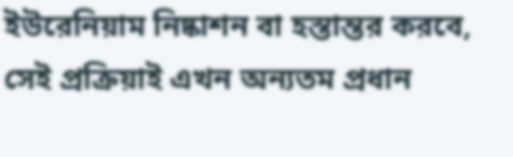ইউরেনিয়াম নিষ্কাশন বা হস্তান্তর করবে, সেই প্রক্রিয়াই এখন অন্যতম প্রধান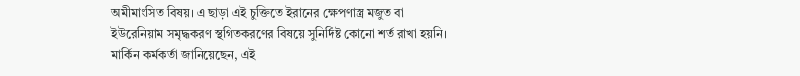অমীমাংসিত বিষয়। এ ছাড়া এই চুক্তিতে ইরানের ক্ষেপণাস্ত্র মজুত বা ইউরেনিয়াম সমৃদ্ধকরণ স্থগিতকরণের বিষয়ে সুনির্দিষ্ট কোনো শর্ত রাখা হয়নি। মার্কিন কর্মকর্তা জানিয়েছেন, এই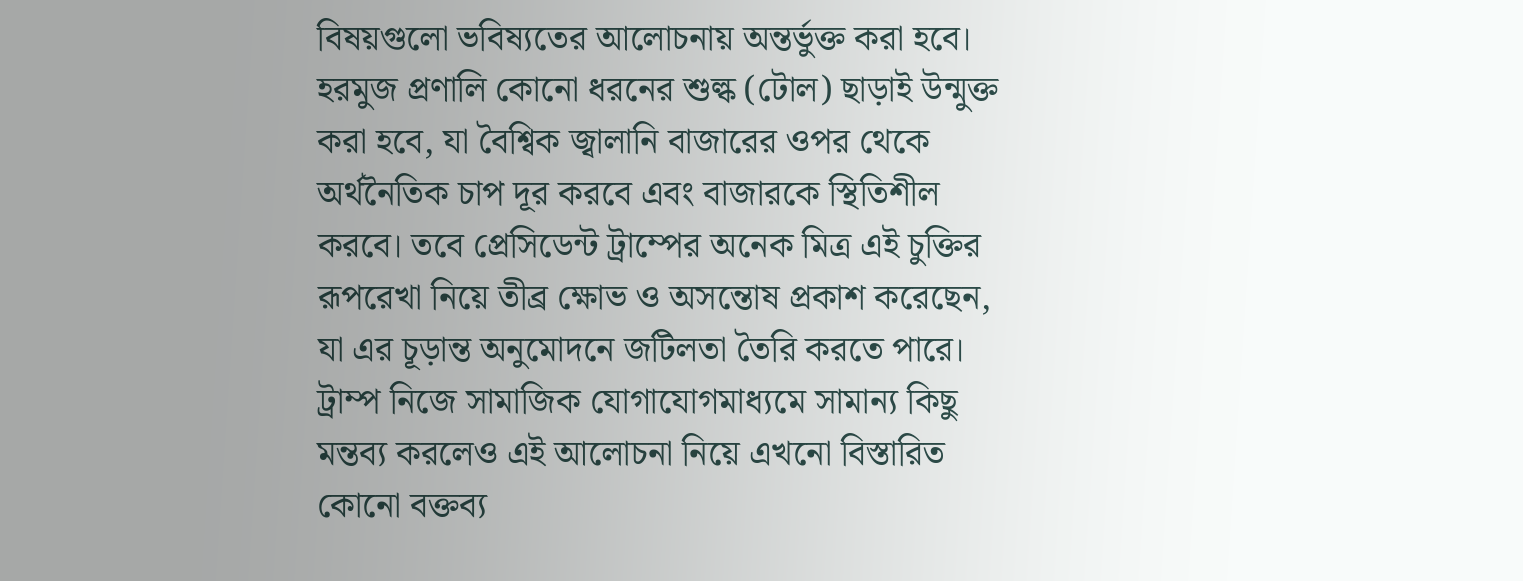বিষয়গুলো ভবিষ্যতের আলোচনায় অন্তর্ভুক্ত করা হবে।
হরমুজ প্রণালি কোনো ধরনের শুল্ক (টোল) ছাড়াই উন্মুক্ত করা হবে, যা বৈশ্বিক জ্বালানি বাজারের ওপর থেকে অর্থনৈতিক চাপ দূর করবে এবং বাজারকে স্থিতিশীল করবে। তবে প্রেসিডেন্ট ট্রাম্পের অনেক মিত্র এই চুক্তির রূপরেখা নিয়ে তীব্র ক্ষোভ ও অসন্তোষ প্রকাশ করেছেন, যা এর চূড়ান্ত অনুমোদনে জটিলতা তৈরি করতে পারে। ট্রাম্প নিজে সামাজিক যোগাযোগমাধ্যমে সামান্য কিছু মন্তব্য করলেও এই আলোচনা নিয়ে এখনো বিস্তারিত কোনো বক্তব্য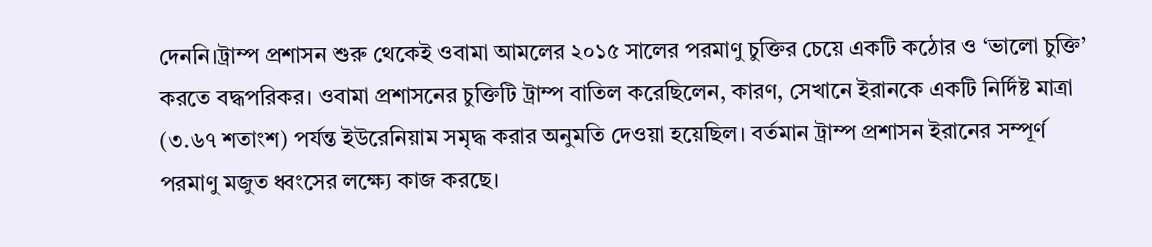দেননি।ট্রাম্প প্রশাসন শুরু থেকেই ওবামা আমলের ২০১৫ সালের পরমাণু চুক্তির চেয়ে একটি কঠোর ও ‘ভালো চুক্তি’ করতে বদ্ধপরিকর। ওবামা প্রশাসনের চুক্তিটি ট্রাম্প বাতিল করেছিলেন, কারণ, সেখানে ইরানকে একটি নির্দিষ্ট মাত্রা (৩.৬৭ শতাংশ) পর্যন্ত ইউরেনিয়াম সমৃদ্ধ করার অনুমতি দেওয়া হয়েছিল। বর্তমান ট্রাম্প প্রশাসন ইরানের সম্পূর্ণ পরমাণু মজুত ধ্বংসের লক্ষ্যে কাজ করছে।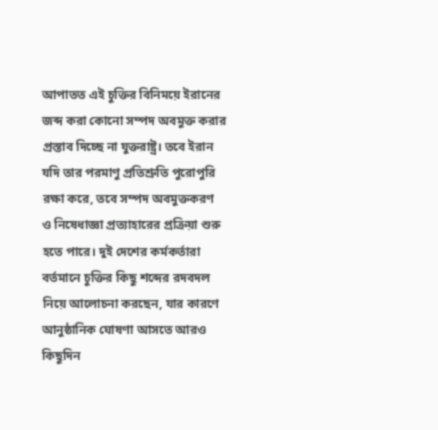আপাতত এই চুক্তির বিনিময়ে ইরানের জব্দ করা কোনো সম্পদ অবমুক্ত করার প্রস্তাব দিচ্ছে না যুক্তরাষ্ট্র। তবে ইরান যদি তার পরমাণু প্রতিশ্রুতি পুরোপুরি রক্ষা করে, তবে সম্পদ অবমুক্তকরণ ও নিষেধাজ্ঞা প্রত্যাহারের প্রক্রিয়া শুরু হতে পারে। দুই দেশের কর্মকর্তারা বর্তমানে চুক্তির কিছু শব্দের রদবদল নিয়ে আলোচনা করছেন, যার কারণে আনুষ্ঠানিক ঘোষণা আসতে আরও কিছুদিন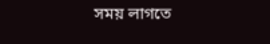সময় লাগতে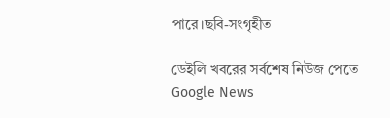পারে।ছবি-সংগৃহীত

ডেইলি খবরের সর্বশেষ নিউজ পেতে Google News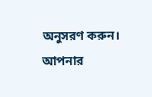অনুসরণ করুন।
আপনার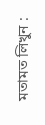মতামত লিখুন :